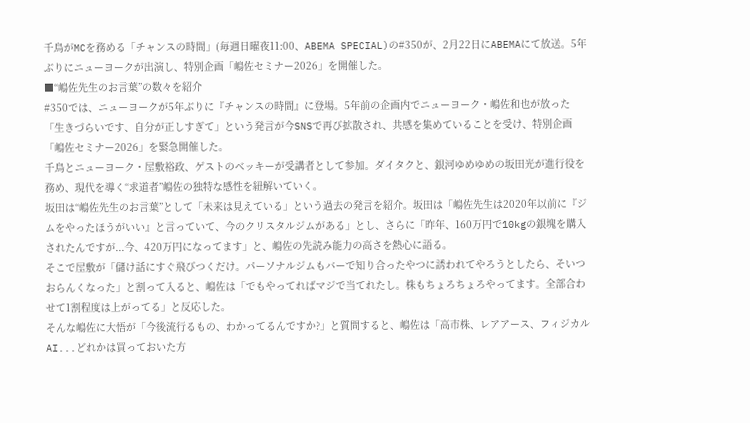千鳥がMCを務める「チャンスの時間」(毎週日曜夜11:00、ABEMA SPECIAL)の#350が、2月22日にABEMAにて放送。5年ぶりにニューヨークが出演し、特別企画「嶋佐セミナー2026」を開催した。
■“嶋佐先生のお言葉”の数々を紹介
#350では、ニューヨークが5年ぶりに『チャンスの時間』に登場。5年前の企画内でニューヨーク・嶋佐和也が放った「生きづらいです、自分が正しすぎて」という発言が今SNSで再び拡散され、共感を集めていることを受け、特別企画「嶋佐セミナー2026」を緊急開催した。
千鳥とニューヨーク・屋敷裕政、ゲストのベッキーが受講者として参加。ダイタクと、銀河ゆめゆめの坂田光が進行役を務め、現代を導く“求道者”嶋佐の独特な感性を紐解いていく。
坂田は“嶋佐先生のお言葉”として「未来は見えている」という過去の発言を紹介。坂田は「嶋佐先生は2020年以前に『ジムをやったほうがいい』と言っていて、今のクリスタルジムがある」とし、さらに「昨年、160万円で10kgの銀塊を購入されたんですが...今、420万円になってます」と、嶋佐の先読み能力の高さを熱心に語る。
そこで屋敷が「儲け話にすぐ飛びつくだけ。パーソナルジムもバーで知り合ったやつに誘われてやろうとしたら、そいつおらんくなった」と割って入ると、嶋佐は「でもやってればマジで当てれたし。株もちょろちょろやってます。全部合わせて1割程度は上がってる」と反応した。
そんな嶋佐に大悟が「今後流行るもの、わかってるんですか?」と質問すると、嶋佐は「高市株、レアアース、フィジカルAI...どれかは買っておいた方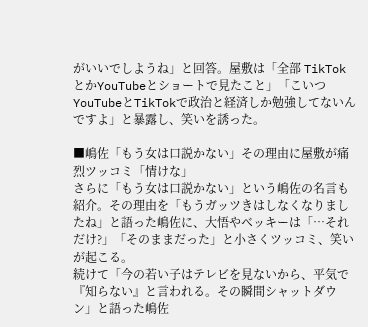がいいでしようね」と回答。屋敷は「全部 TikTokとかYouTubeとショートで見たこと」「こいつYouTubeとTikTokで政治と経済しか勉強してないんですよ」と暴露し、笑いを誘った。

■嶋佐「もう女は口説かない」その理由に屋敷が痛烈ツッコミ「情けな」
さらに「もう女は口説かない」という嶋佐の名言も紹介。その理由を「もうガッツきはしなくなりましたね」と語った嶋佐に、大悟やベッキーは「…それだけ?」「そのままだった」と小さくツッコミ、笑いが起こる。
続けて「今の若い子はテレビを見ないから、平気で『知らない』と言われる。その瞬間シャットダウン」と語った嶋佐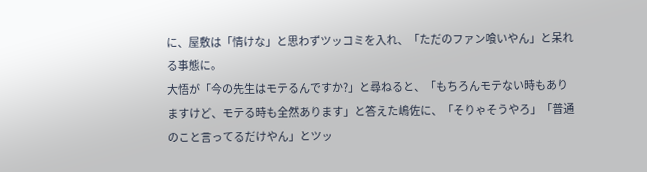に、屋敷は「情けな」と思わずツッコミを入れ、「ただのファン喰いやん」と呆れる事態に。
大悟が「今の先生はモテるんですか?」と尋ねると、「もちろんモテない時もありますけど、モテる時も全然あります」と答えた嶋佐に、「そりゃそうやろ」「普通のこと言ってるだけやん」とツッ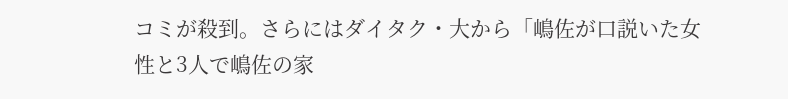コミが殺到。さらにはダイタク・大から「嶋佐が口説いた女性と3人で嶋佐の家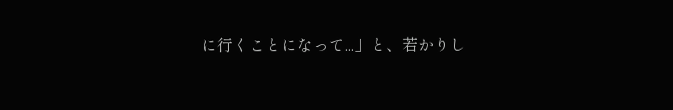に行くことになって...」と、若かりし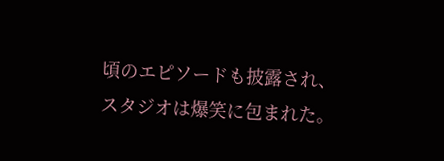頃のエピソードも披露され、スタジオは爆笑に包まれた。